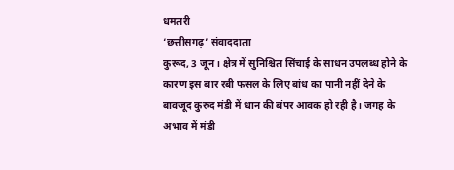धमतरी
‘छत्तीसगढ़’ संवाददाता
कुरूद, 3 जून। क्षेत्र में सुनिश्चित सिंचाई के साधन उपलब्ध होने के कारण इस बार रबी फसल के लिए बांध का पानी नहीं देने के बावजूद कुरुद मंडी में धान की बंपर आवक हो रही है। जगह के अभाव में मंडी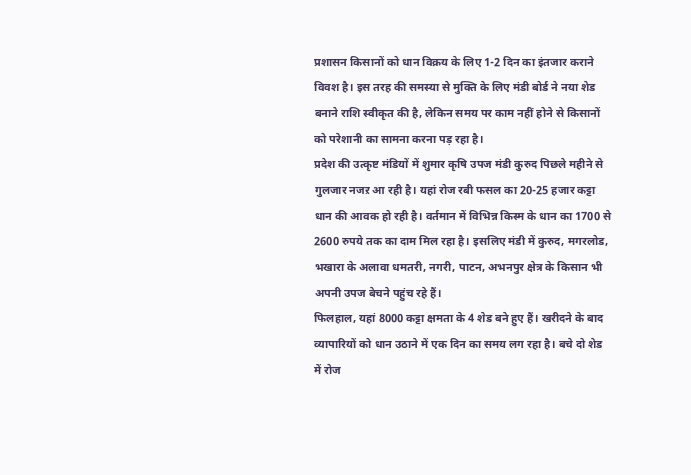प्रशासन किसानों को धान विक्रय के लिए 1-2 दिन का इंतजार कराने विवश है। इस तरह की समस्या से मुक्ति के लिए मंडी बोर्ड ने नया शेड बनाने राशि स्वीकृत की है, लेकिन समय पर काम नहीं होने से किसानों को परेशानी का सामना करना पड़ रहा है।
प्रदेश की उत्कृष्ट मंडियों में शुमार कृषि उपज मंडी कुरुद पिछले महीने से गुलजार नजऱ आ रही है। यहां रोज रबी फसल का 20-25 हजार कट्टा धान की आवक हो रही है। वर्तमान में विभिन्न किस्म के धान का 1700 से 2600 रुपये तक का दाम मिल रहा है। इसलिए मंडी में कुरुद, मगरलोड, भखारा के अलावा धमतरी, नगरी, पाटन, अभनपुर क्षेत्र के किसान भी अपनी उपज बेचने पहुंच रहे हैं।
फिलहाल, यहां 8000 कट्टा क्षमता के 4 शेड बने हुए हैं। खरीदने के बाद व्यापारियों को धान उठाने में एक दिन का समय लग रहा है। बचे दो शेड में रोज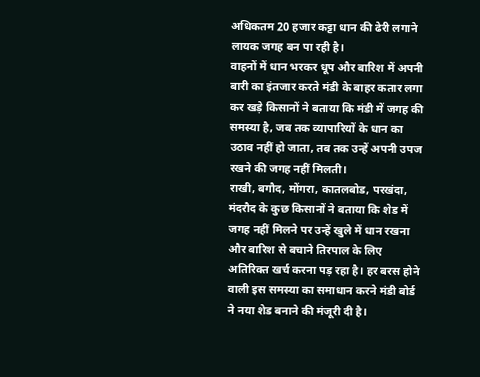अधिकतम 20 हजार कट्टा धान की ढेरी लगाने लायक जगह बन पा रही है।
वाहनों में धान भरकर धूप और बारिश में अपनी बारी का इंतजार करते मंडी के बाहर कतार लगा कर खड़े किसानों ने बताया कि मंडी में जगह की समस्या है, जब तक व्यापारियों के धान का उठाव नहीं हो जाता, तब तक उन्हें अपनी उपज रखने की जगह नहीं मिलती।
राखी, बगौद, मोंगरा, कातलबोड, परखंदा, मंदरौद के कुछ किसानों ने बताया कि शेड में जगह नहीं मिलने पर उन्हें खुले में धान रखना और बारिश से बचाने तिरपाल के लिए अतिरिक्त खर्च करना पड़ रहा है। हर बरस होने वाली इस समस्या का समाधान करने मंडी बोर्ड ने नया शेड बनाने की मंजूरी दी है।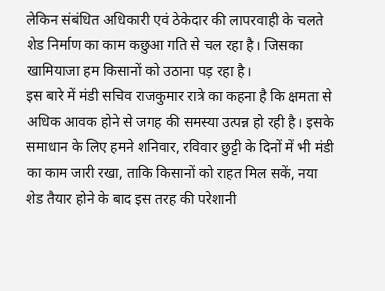लेकिन संबंधित अधिकारी एवं ठेकेदार की लापरवाही के चलते शेड निर्माण का काम कछुआ गति से चल रहा है। जिसका खामियाजा हम किसानों को उठाना पड़ रहा है।
इस बारे में मंडी सचिव राजकुमार रात्रे का कहना है कि क्षमता से अधिक आवक होने से जगह की समस्या उत्पन्न हो रही है। इसके समाधान के लिए हमने शनिवार, रविवार छुट्टी के दिनों में भी मंडी का काम जारी रखा, ताकि किसानों को राहत मिल सकें, नया शेड तैयार होने के बाद इस तरह की परेशानी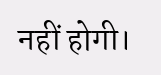नहीं होगी।